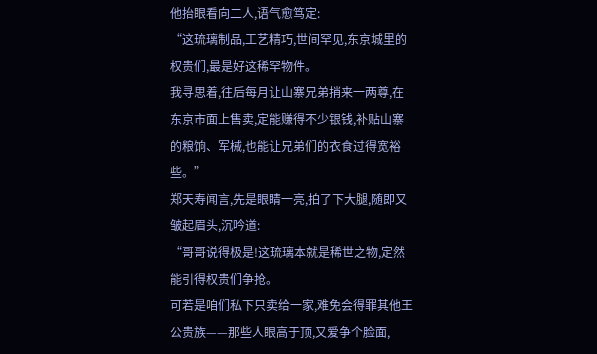他抬眼看向二人,语气愈笃定:
“这琉璃制品,工艺精巧,世间罕见,东京城里的权贵们,最是好这稀罕物件。
我寻思着,往后每月让山寨兄弟捎来一两尊,在东京市面上售卖,定能赚得不少银钱,补贴山寨的粮饷、军械,也能让兄弟们的衣食过得宽裕些。”
郑天寿闻言,先是眼睛一亮,拍了下大腿,随即又皱起眉头,沉吟道:
“哥哥说得极是!这琉璃本就是稀世之物,定然能引得权贵们争抢。
可若是咱们私下只卖给一家,难免会得罪其他王公贵族——那些人眼高于顶,又爱争个脸面,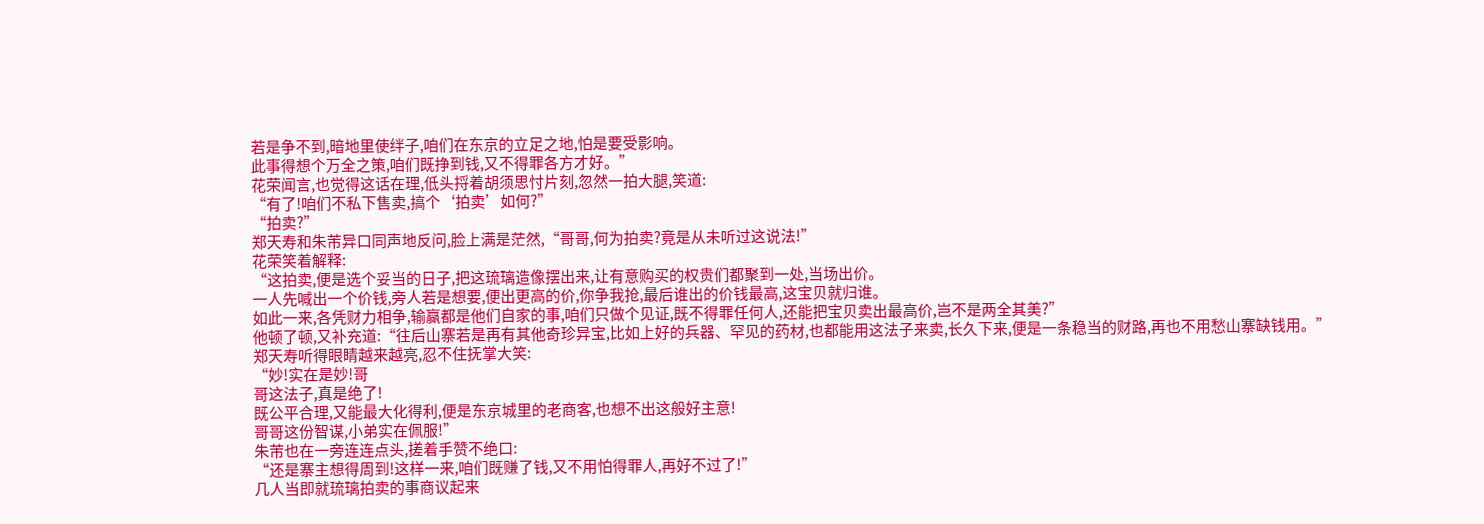若是争不到,暗地里使绊子,咱们在东京的立足之地,怕是要受影响。
此事得想个万全之策,咱们既挣到钱,又不得罪各方才好。”
花荣闻言,也觉得这话在理,低头捋着胡须思忖片刻,忽然一拍大腿,笑道:
“有了!咱们不私下售卖,搞个‘拍卖’如何?”
“拍卖?”
郑天寿和朱芾异口同声地反问,脸上满是茫然,“哥哥,何为拍卖?竟是从未听过这说法!”
花荣笑着解释:
“这拍卖,便是选个妥当的日子,把这琉璃造像摆出来,让有意购买的权贵们都聚到一处,当场出价。
一人先喊出一个价钱,旁人若是想要,便出更高的价,你争我抢,最后谁出的价钱最高,这宝贝就归谁。
如此一来,各凭财力相争,输赢都是他们自家的事,咱们只做个见证,既不得罪任何人,还能把宝贝卖出最高价,岂不是两全其美?”
他顿了顿,又补充道:“往后山寨若是再有其他奇珍异宝,比如上好的兵器、罕见的药材,也都能用这法子来卖,长久下来,便是一条稳当的财路,再也不用愁山寨缺钱用。”
郑天寿听得眼睛越来越亮,忍不住抚掌大笑:
“妙!实在是妙!哥
哥这法子,真是绝了!
既公平合理,又能最大化得利,便是东京城里的老商客,也想不出这般好主意!
哥哥这份智谋,小弟实在佩服!”
朱芾也在一旁连连点头,搓着手赞不绝口:
“还是寨主想得周到!这样一来,咱们既赚了钱,又不用怕得罪人,再好不过了!”
几人当即就琉璃拍卖的事商议起来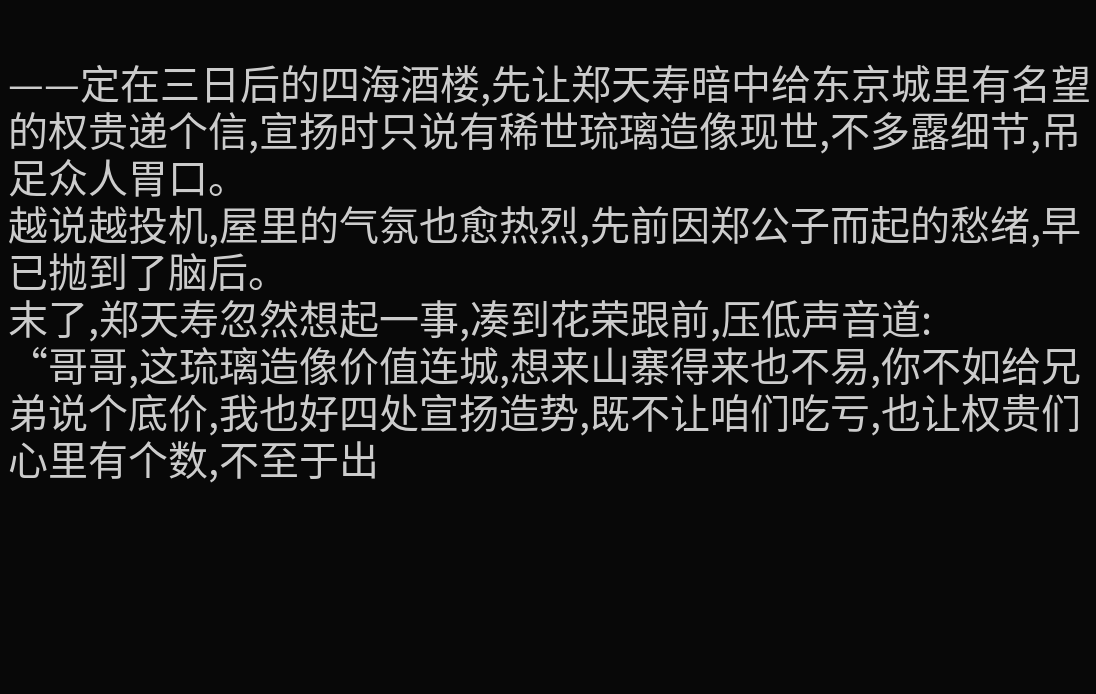——定在三日后的四海酒楼,先让郑天寿暗中给东京城里有名望的权贵递个信,宣扬时只说有稀世琉璃造像现世,不多露细节,吊足众人胃口。
越说越投机,屋里的气氛也愈热烈,先前因郑公子而起的愁绪,早已抛到了脑后。
末了,郑天寿忽然想起一事,凑到花荣跟前,压低声音道:
“哥哥,这琉璃造像价值连城,想来山寨得来也不易,你不如给兄弟说个底价,我也好四处宣扬造势,既不让咱们吃亏,也让权贵们心里有个数,不至于出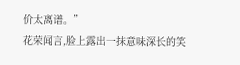价太离谱。”
花荣闻言,脸上露出一抹意味深长的笑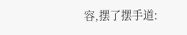容,摆了摆手道: